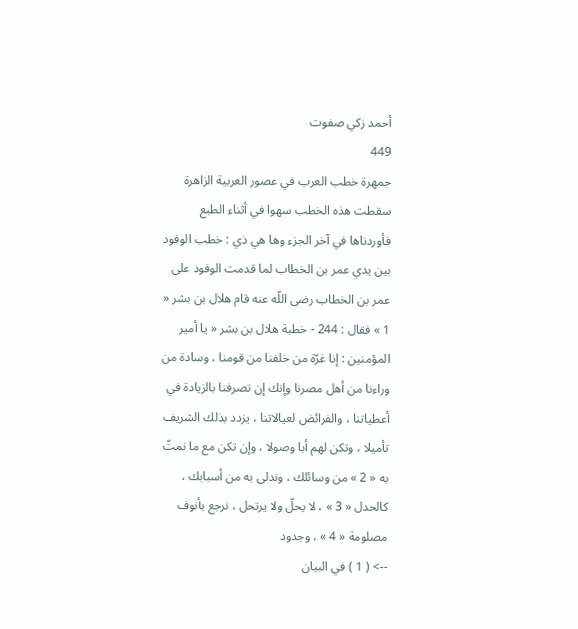أحمد زكي صفوت
449
جمهرة خطب العرب في عصور العربية الزاهرة
سقطت هذه الخطب سهوا في أثناء الطبع فأوردناها في آخر الجزء وها هي ذي : خطب الوفود بين يدي عمر بن الخطاب لما قدمت الوفود على عمر بن الخطاب رضى اللّه عنه قام هلال بن بشر « 1 » فقال : 244 - خطبة هلال بن بشر « يا أمير المؤمنين : إنا غرّة من خلفنا من قومنا ، وسادة من وراءنا من أهل مصرنا وإنك إن تصرفنا بالزيادة في أعطياتنا ، والفرائض لعيالاتنا ، يزدد بذلك الشريف تأميلا ، وتكن لهم أبا وصولا ، وإن تكن مع ما نمتّ به « 2 » من وسائلك ، وندلى به من أسبابك ، كالحدل « 3 » ، لا يحلّ ولا يرتحل ، نرجع بأنوف مصلومة « 4 » ، وجدود
--> ( 1 ) في البيان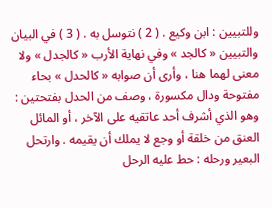وللتبيين : ابن وكيع . ( 2 ) نتوسل به . ( 3 ) في البيان والتبيين « كالجد » وفي نهاية الأرب « كالجدل » ولا معنى لهما هنا ، وأرى أن صوابه « كالحدل » بحاء مفتوحة ودال مكسورة ، وصف من الحدل بفتحتين : وهو الذي أشرف أحد عاتقيه على الآخر ، أو المائل العنق من خلقة أو وجع لا يملك أن يقيمه . وارتحل البعير ورحله : حط عليه الرحل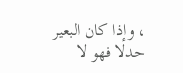، وإذا كان البعير حدلا فهو لا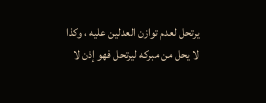يرتحل لعدم توازن العدلين عليه ، وكذا لا يحل من مبركه ليرتحل فهو إذن لا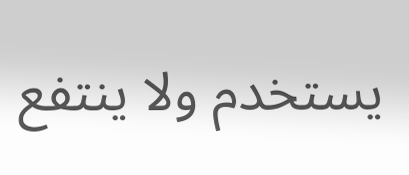يستخدم ولا ينتفع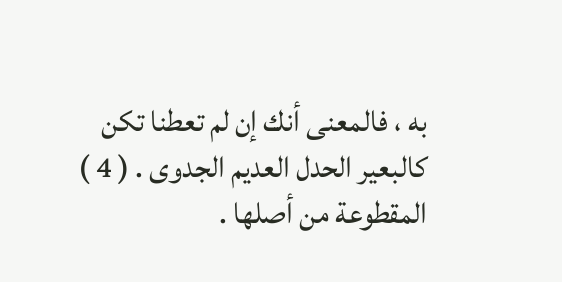به ، فالمعنى أنك إن لم تعطنا تكن كالبعير الحدل العديم الجدوى . ( 4 ) المقطوعة من أصلها .